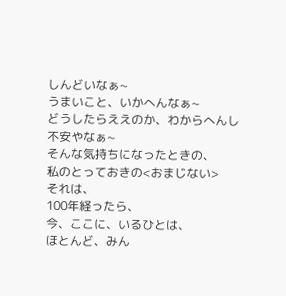しんどいなぁ~
うまいこと、いかへんなぁ~
どうしたらええのか、わからへんし
不安やなぁ~
そんな気持ちになったときの、
私のとっておきの<おまじない>
それは、
100年経ったら、
今、ここに、いるひとは、
ほとんど、みん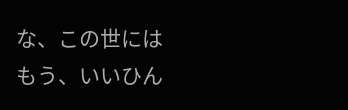な、この世には
もう、いいひん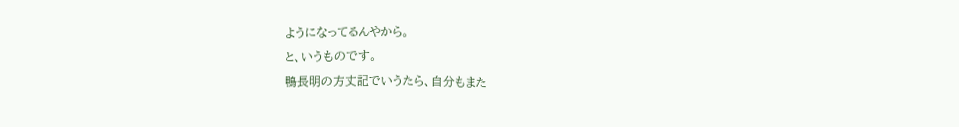ようになってるんやから。
と、いうものです。
鴨長明の方丈記でいうたら、自分もまた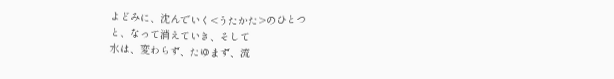よどみに、沈んでいく<うたかた>のひとつ
と、なって消えていき、そして
水は、変わらず、たゆまず、流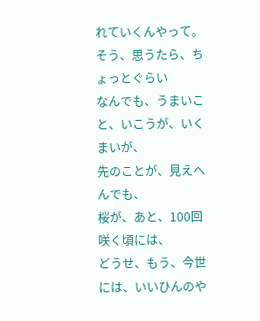れていくんやって。
そう、思うたら、ちょっとぐらい
なんでも、うまいこと、いこうが、いくまいが、
先のことが、見えへんでも、
桜が、あと、100回咲く頃には、
どうせ、もう、今世には、いいひんのや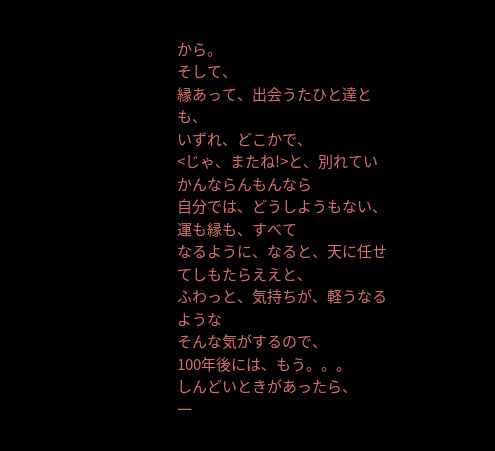から。
そして、
縁あって、出会うたひと達とも、
いずれ、どこかで、
<じゃ、またね!>と、別れていかんならんもんなら
自分では、どうしようもない、運も縁も、すべて
なるように、なると、天に任せてしもたらええと、
ふわっと、気持ちが、軽うなるような
そんな気がするので、
100年後には、もう。。。
しんどいときがあったら、
一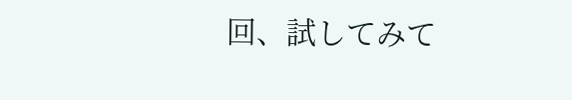回、試してみて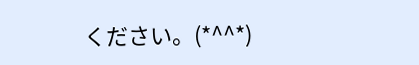ください。(*^^*)